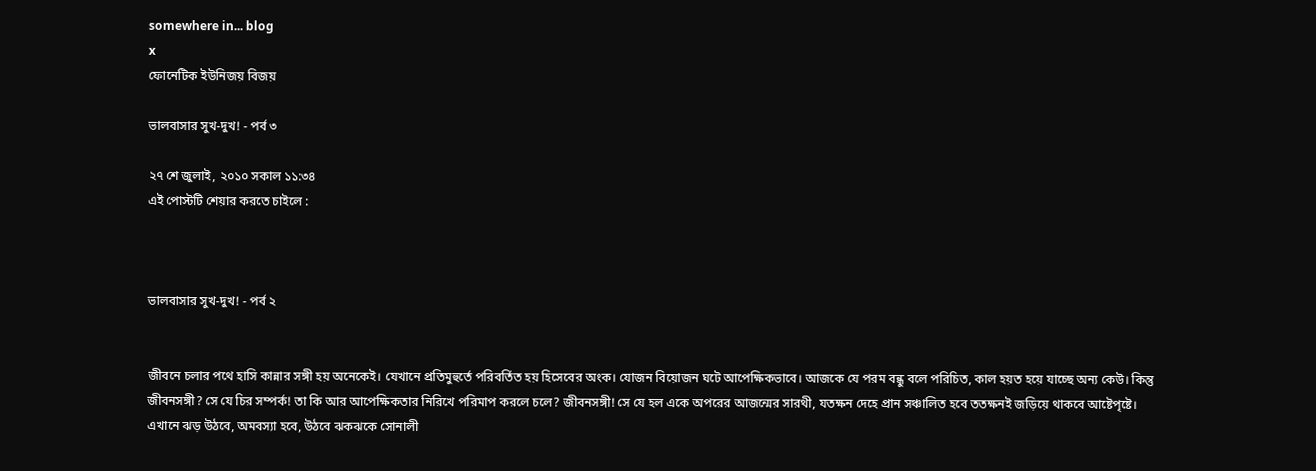somewhere in... blog
x
ফোনেটিক ইউনিজয় বিজয়

ভালবাসার সুখ-দুখ! - পর্ব ৩

২৭ শে জুলাই, ২০১০ সকাল ১১:৩৪
এই পোস্টটি শেয়ার করতে চাইলে :



ভালবাসার সুখ-দুখ! - পর্ব ২


জীবনে চলার পথে হাসি কান্নার সঙ্গী হয় অনেকেই। যেখানে প্রতিমুহুর্তে পরিবর্তিত হয় হিসেবের অংক। যোজন বিয়োজন ঘটে আপেক্ষিকভাবে। আজকে যে পরম বন্ধু বলে পরিচিত, কাল হয়ত হয়ে যাচ্ছে অন্য কেউ। কিন্তু জীবনসঙ্গী? সে যে চির সম্পর্ক! তা কি আর আপেক্ষিকতার নিরিখে পরিমাপ করলে চলে? জীবনসঙ্গী! সে যে হল একে অপরের আজন্মের সারথী, যতক্ষন দেহে প্রান সঞ্চালিত হবে ততক্ষনই জড়িয়ে থাকবে আষ্টেপৃষ্টে। এখানে ঝড় উঠবে, অমবস্যা হবে, উঠবে ঝকঝকে সোনালী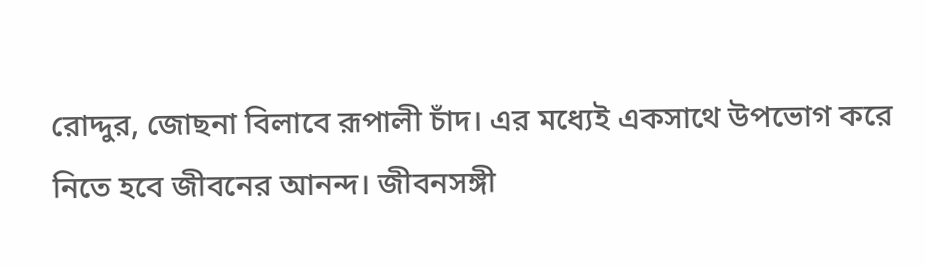রোদ্দুর, জোছনা বিলাবে রূপালী চাঁদ। এর মধ্যেই একসাথে উপভোগ করে নিতে হবে জীবনের আনন্দ। জীবনসঙ্গী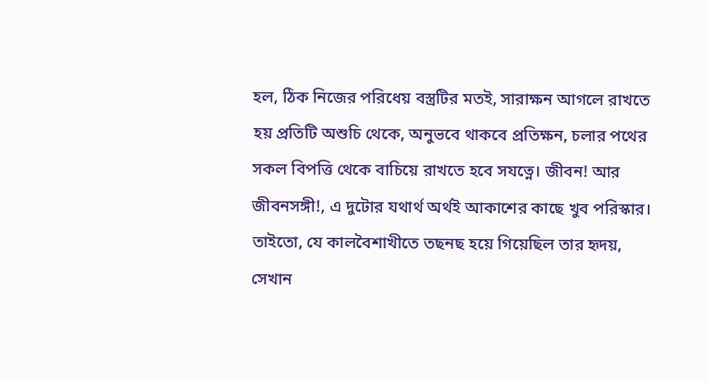হল, ঠিক নিজের পরিধেয় বস্ত্রটির মতই, সারাক্ষন আগলে রাখতে হয় প্রতিটি অশুচি থেকে, অনুভবে থাকবে প্রতিক্ষন, চলার পথের সকল বিপত্তি থেকে বাচিয়ে রাখতে হবে সযত্নে। জীবন! আর জীবনসঙ্গী!, এ দুটোর যথার্থ অর্থই আকাশের কাছে খুব পরিস্কার। তাইতো, যে কালবৈশাখীতে তছনছ হয়ে গিয়েছিল তার হৃদয়, সেখান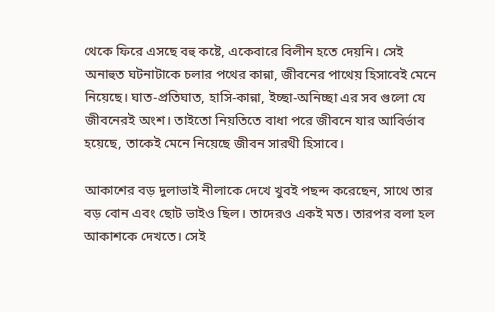থেকে ফিরে এসছে বহু কষ্টে, একেবারে বিলীন হতে দেয়নি। সেই অনাহুত ঘটনাটাকে চলার পথের কান্না, জীবনের পাথেয় হিসাবেই মেনে নিয়েছে। ঘাত-প্রতিঘাত, হাসি-কান্না, ইচ্ছা-অনিচ্ছা এর সব গুলো যে জীবনেরই অংশ। তাইতো নিয়তিতে বাধা পরে জীবনে যার আবির্ভাব হয়েছে, তাকেই মেনে নিয়েছে জীবন সারথী হিসাবে।

আকাশের বড় দুলাভাই নীলাকে দেখে খুবই পছন্দ করেছেন, সাথে তার বড় বোন এবং ছোট ভাইও ছিল। তাদেরও একই মত। তারপর বলা হল আকাশকে দেখতে। সেই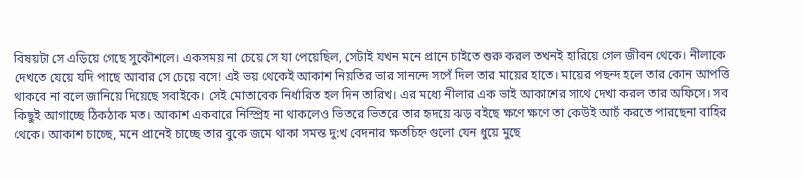বিষয়টা সে এড়িয়ে গেছে সুকৌশলে। একসময় না চেয়ে সে যা পেয়েছিল, সেটাই যখন মনে প্রানে চাইতে শুরু করল তখনই হারিয়ে গেল জীবন থেকে। নীলাকে দেখতে যেয়ে যদি পাছে আবার সে চেয়ে বসে! এই ভয় থেকেই আকাশ নিয়তির ভার সানন্দে সপেঁ দিল তার মায়ের হাতে। মায়ের পছন্দ হলে তার কোন আপত্তি থাকবে না বলে জানিয়ে দিয়েছে সবাইকে। সেই মোতাবেক নির্ধারিত হল দিন তারিখ। এর মধ্যে নীলার এক ভাই আকাশের সাথে দেখা করল তার অফিসে। সব কিছুই আগাচ্ছে ঠিকঠাক মত। আকাশ একবারে নিস্প্রিহ না থাকলেও ভিতরে ভিতরে তার হৃদয়ে ঝড় বইছে ক্ষণে ক্ষণে তা কেউই আচঁ করতে পারছেনা বাহির থেকে। আকাশ চাচ্ছে, মনে প্রানেই চাচ্ছে তার বুকে জমে থাকা সমস্ত দু:খ বেদনার ক্ষতচিহ্ন গুলো যেন ধুয়ে মুছে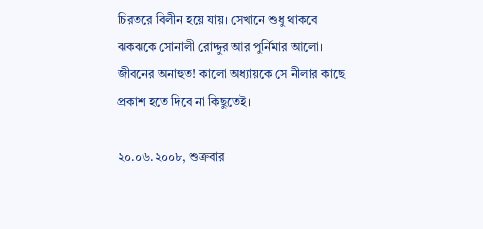চিরতরে বিলীন হয়ে যায়। সেখানে শুধু থাকবে ঝকঝকে সোনালী রোদ্দুর আর পুর্নিমার আলো। জীবনের অনাহুত! কালো অধ্যায়কে সে নীলার কাছে প্রকাশ হতে দিবে না কিছুতেই।

২০.০৬.২০০৮, শুক্রবার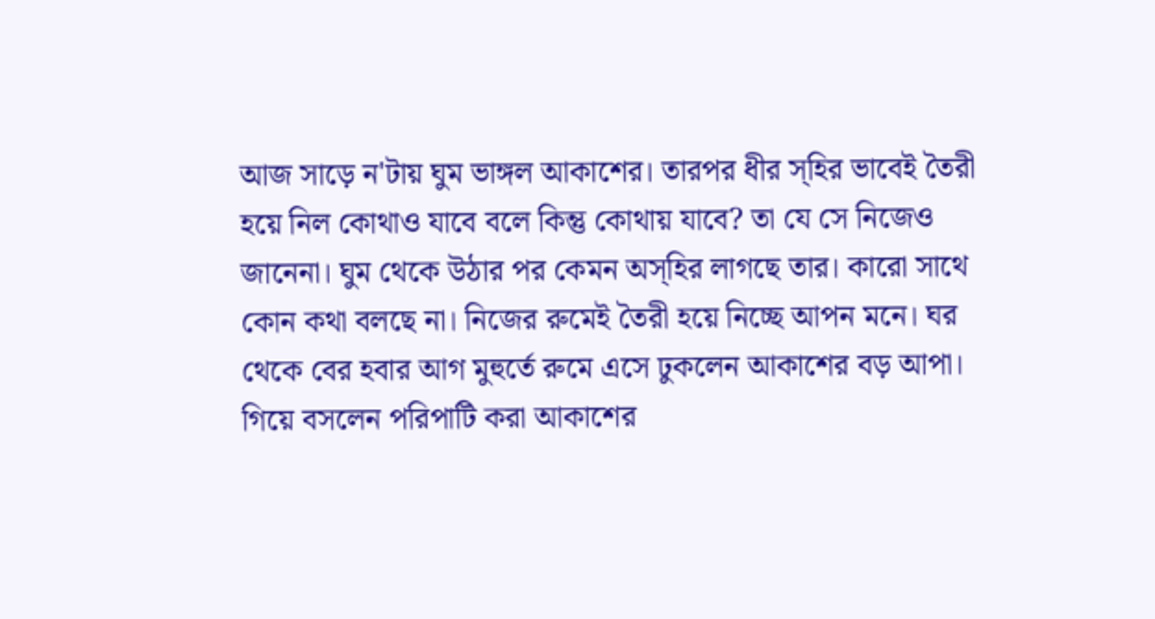আজ সাড়ে ন'টায় ঘুম ভাঙ্গল আকাশের। তারপর ধীর স্হির ভাবেই তৈরী হয়ে নিল কোথাও যাবে বলে কিন্তু কোথায় যাবে? তা যে সে নিজেও জানেনা। ঘুম থেকে উঠার পর কেমন অস্হির লাগছে তার। কারো সাথে কোন কথা বলছে না। নিজের রুমেই তৈরী হয়ে নিচ্ছে আপন মনে। ঘর থেকে বের হবার আগ মুহুর্তে রুমে এসে ঢুকলেন আকাশের বড় আপা। গিয়ে বসলেন পরিপাটি করা আকাশের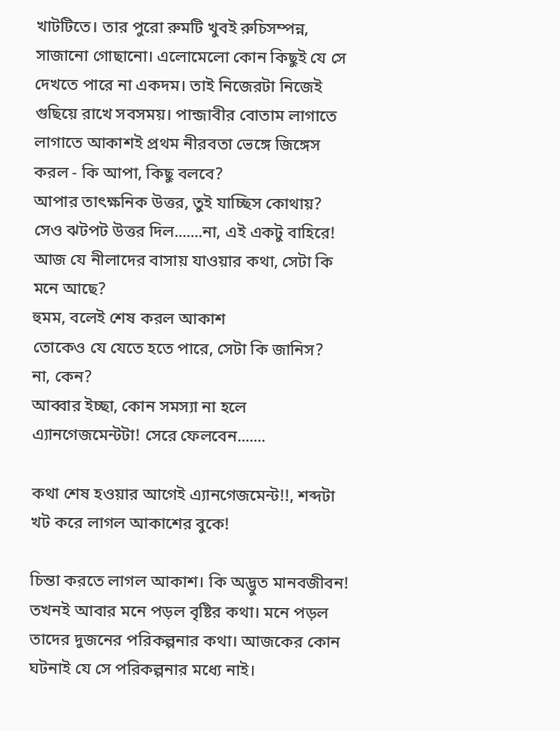খাটটিতে। তার পুরো রুমটি খুবই রুচিসম্পন্ন, সাজানো গোছানো। এলোমেলো কোন কিছুই যে সে দেখতে পারে না একদম। তাই নিজেরটা নিজেই গুছিয়ে রাখে সবসময়। পান্জাবীর বোতাম লাগাতে লাগাতে আকাশই প্রথম নীরবতা ভেঙ্গে জিঙ্গেস করল - কি আপা, কিছু বলবে?
আপার তাৎক্ষনিক উত্তর, তুই যাচ্ছিস কোথায়?
সেও ঝটপট উত্তর দিল.......না, এই একটু বাহিরে!
আজ যে নীলাদের বাসায় যাওয়ার কথা, সেটা কি মনে আছে?
হুমম, বলেই শেষ করল আকাশ
তোকেও যে যেতে হতে পারে, সেটা কি জানিস?
না, কেন?
আব্বার ইচ্ছা, কোন সমস্যা না হলে এ্যানগেজমেন্টটা! সেরে ফেলবেন.......

কথা শেষ হওয়ার আগেই এ্যানগেজমেন্ট!!, শব্দটা খট করে লাগল আকাশের বুকে!

চিন্তা করতে লাগল আকাশ। কি অদ্ভুত মানবজীবন! তখনই আবার মনে পড়ল বৃষ্টির কথা। মনে পড়ল তাদের দুজনের পরিকল্পনার কথা। আজকের কোন ঘটনাই যে সে পরিকল্পনার মধ্যে নাই।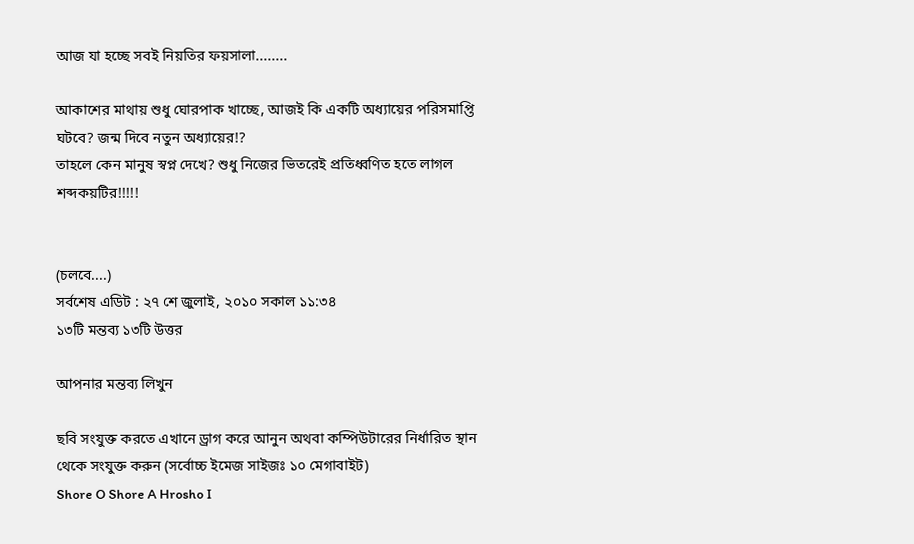আজ যা হচ্ছে সবই নিয়তির ফয়সালা........

আকাশের মাথায় শুধু ঘোরপাক খাচ্ছে, আজই কি একটি অধ্যায়ের পরিসমাপ্তি ঘটবে? জন্ম দিবে নতুন অধ্যায়ের!?
তাহলে কেন মানুষ স্বপ্ন দেখে? শুধু নিজের ভিতরেই প্রতিধ্বণিত হতে লাগল শব্দকয়টির!!!!!


(চলবে....)
সর্বশেষ এডিট : ২৭ শে জুলাই, ২০১০ সকাল ১১:৩৪
১৩টি মন্তব্য ১৩টি উত্তর

আপনার মন্তব্য লিখুন

ছবি সংযুক্ত করতে এখানে ড্রাগ করে আনুন অথবা কম্পিউটারের নির্ধারিত স্থান থেকে সংযুক্ত করুন (সর্বোচ্চ ইমেজ সাইজঃ ১০ মেগাবাইট)
Shore O Shore A Hrosho I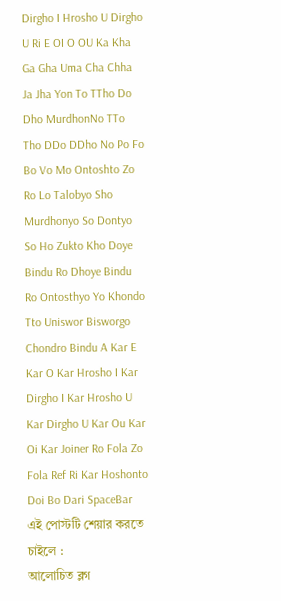Dirgho I Hrosho U Dirgho U Ri E OI O OU Ka Kha Ga Gha Uma Cha Chha Ja Jha Yon To TTho Do Dho MurdhonNo TTo Tho DDo DDho No Po Fo Bo Vo Mo Ontoshto Zo Ro Lo Talobyo Sho Murdhonyo So Dontyo So Ho Zukto Kho Doye Bindu Ro Dhoye Bindu Ro Ontosthyo Yo Khondo Tto Uniswor Bisworgo Chondro Bindu A Kar E Kar O Kar Hrosho I Kar Dirgho I Kar Hrosho U Kar Dirgho U Kar Ou Kar Oi Kar Joiner Ro Fola Zo Fola Ref Ri Kar Hoshonto Doi Bo Dari SpaceBar
এই পোস্টটি শেয়ার করতে চাইলে :
আলোচিত ব্লগ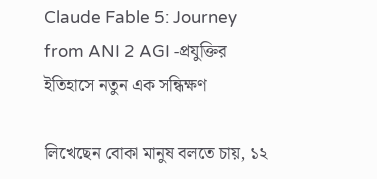Claude Fable 5: Journey from ANI 2 AGI -প্রযুক্তির ইতিহাসে নতুন এক সন্ধিক্ষণ

লিখেছেন বোকা মানুষ বলতে চায়, ১২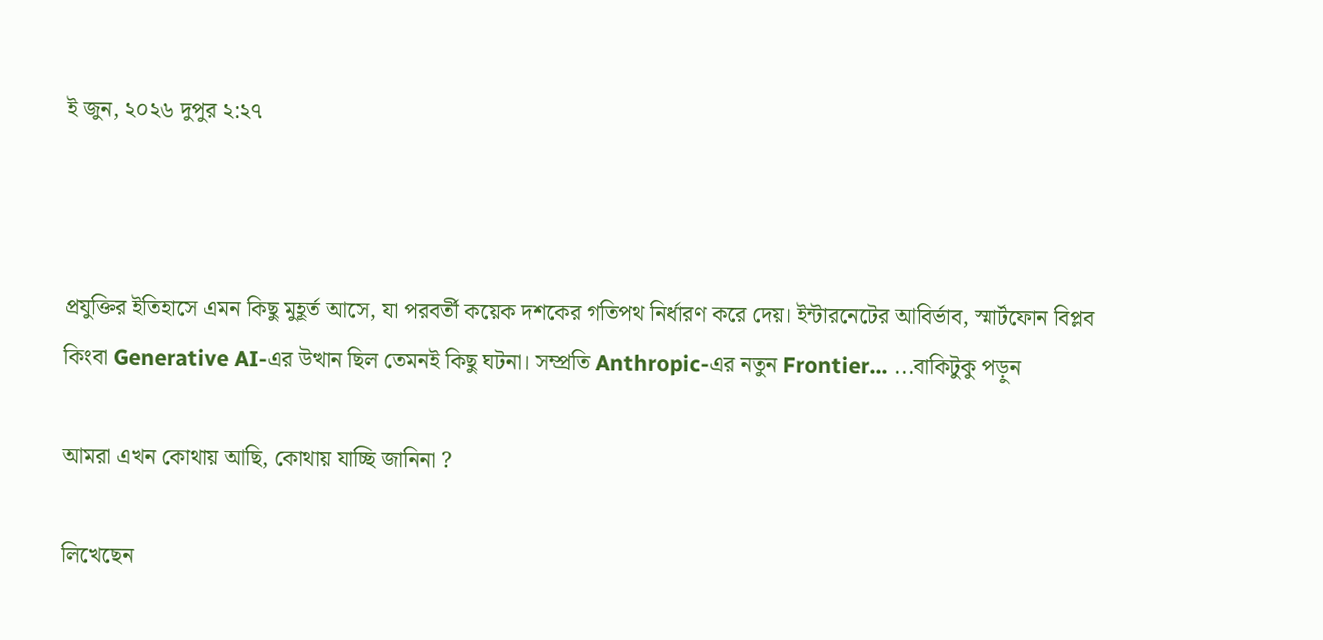ই জুন, ২০২৬ দুপুর ২:২৭



প্রযুক্তির ইতিহাসে এমন কিছু মুহূর্ত আসে, যা পরবর্তী কয়েক দশকের গতিপথ নির্ধারণ করে দেয়। ইন্টারনেটের আবির্ভাব, স্মার্টফোন বিপ্লব কিংবা Generative AI-এর উত্থান ছিল তেমনই কিছু ঘটনা। সম্প্রতি Anthropic-এর নতুন Frontier... ...বাকিটুকু পড়ুন

আমরা এখন কোথায় আছি, কোথায় যাচ্ছি জানিনা ?

লিখেছেন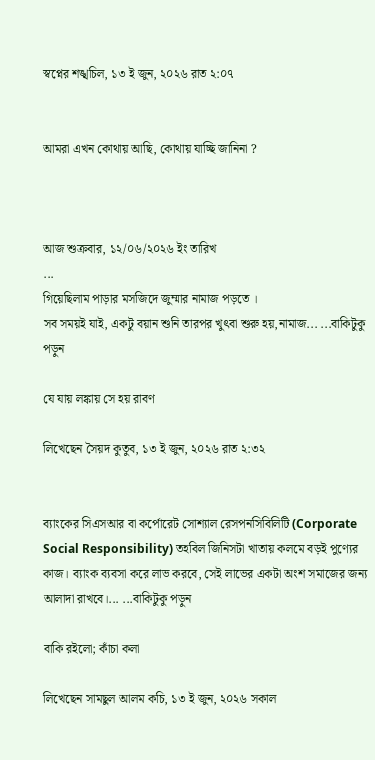স্বপ্নের শঙ্খচিল, ১৩ ই জুন, ২০২৬ রাত ২:০৭


আমরা এখন কোথায় আছি, কোথায় যাচ্ছি জানিনা ?



আজ শুক্রবার, ১২/০৬/২০২৬ ইং তারিখ
...
গিয়েছিলাম পাড়ার মসজিদে জুম্মার নামাজ পড়তে ।
সব সময়ই যাই, একটু বয়ান শুনি তারপর খুৎবা শুরু হয়,নামাজ... ...বাকিটুকু পড়ুন

যে যায় লঙ্কায় সে হয় রাবণ

লিখেছেন সৈয়দ কুতুব, ১৩ ই জুন, ২০২৬ রাত ২:৩২


ব্যাংকের সিএসআর বা কর্পোরেট সোশ্যাল রেসপনসিবিলিটি (Corporate Social Responsibility) তহবিল জিনিসটা খাতায় কলমে বড়ই পুণ্যের কাজ। ব্যাংক ব্যবসা করে লাভ করবে, সেই লাভের একটা অংশ সমাজের জন্য আলাদা রাখবে।... ...বাকিটুকু পড়ুন

বাকি রইলো; কাঁচা কলা

লিখেছেন সামছুল আলম কচি, ১৩ ই জুন, ২০২৬ সকাল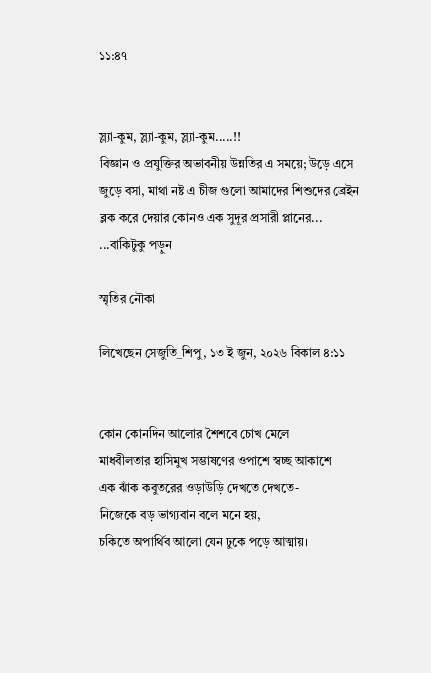১১:৪৭


স্ল্যা-কুম, স্ল্যা-কুম, স্ল্যা-কুম.....!!
বিজ্ঞান ও প্রযুক্তির অভাবনীয় উন্নতির এ সময়ে; উড়ে এসে জুড়ে বসা, মাথা নষ্ট এ চীজ গুলো আমাদের শিশুদের ব্রেইন ব্লক করে দেয়ার কোনও এক সুদূর প্রসারী প্লানের... ...বাকিটুকু পড়ুন

স্মৃতির নৌকা

লিখেছেন সেজুতি_শিপু, ১৩ ই জুন, ২০২৬ বিকাল ৪:১১


কোন কোনদিন আলোর শৈশবে চোখ মেলে
মাধবীলতার হাসিমুখ সম্ভাষণের ওপাশে স্বচ্ছ আকাশে
এক ঝাঁক কবুতরের ওড়াউড়ি দেখতে দেখতে-
নিজেকে বড় ভাগ্যবান বলে মনে হয়,
চকিতে অপার্থিব আলো যেন ঢুকে পড়ে আত্মায়।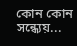কোন কোন সন্ধ‍্যেয়...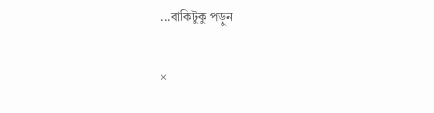...বাকিটুকু পড়ুন

×